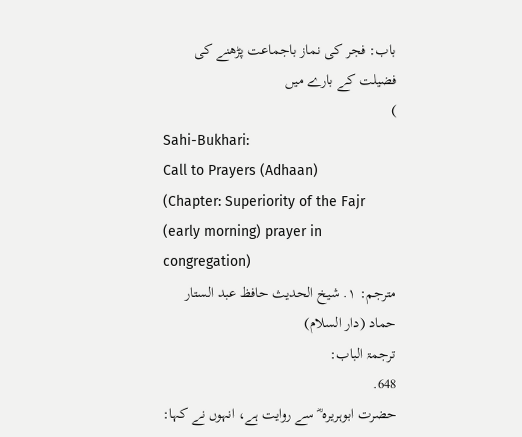باب: فجر کی نماز باجماعت پڑھنے کی فضیلت کے بارے میں
)
Sahi-Bukhari:
Call to Prayers (Adhaan)
(Chapter: Superiority of the Fajr (early morning) prayer in congregation)
مترجم: ١. شیخ الحدیث حافظ عبد الستار حماد (دار السلام)
ترجمۃ الباب:
648.
حضرت ابوہریرہ ؓ سے روایت ہے، انہوں نے کہا: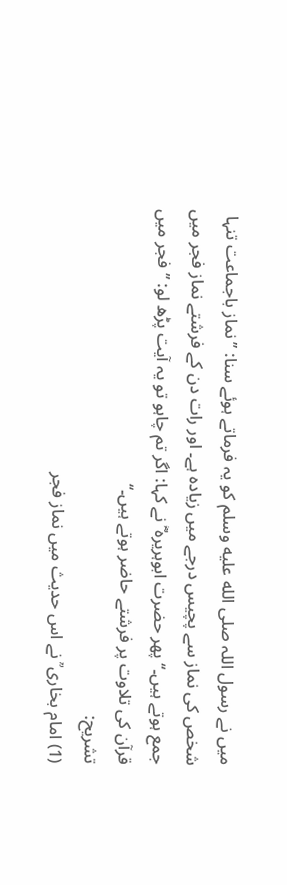میں نے رسول اللہ صلى الله عليه وسلم کو یہ فرماتے ہوئے سنا: ’’نماز باجماعت تنہا شخص کی نماز سے پچیس درجے میں زیادہ ہے۔ اور رات دن کے فرشتے نماز فجر میں جمع ہوتے ہیں۔‘‘ پھر حضرت ابوہریرہ ؓ نے کہا: اگر تم چاہو تو یہ آیت پڑھ لو: ’’فجر میں قرآن کی تلاوت پر فرشتے حاضر ہوتے ہیں۔‘‘
تشریح:
(1) امام بخاری ؒ نے اس حدیث میں نماز فجر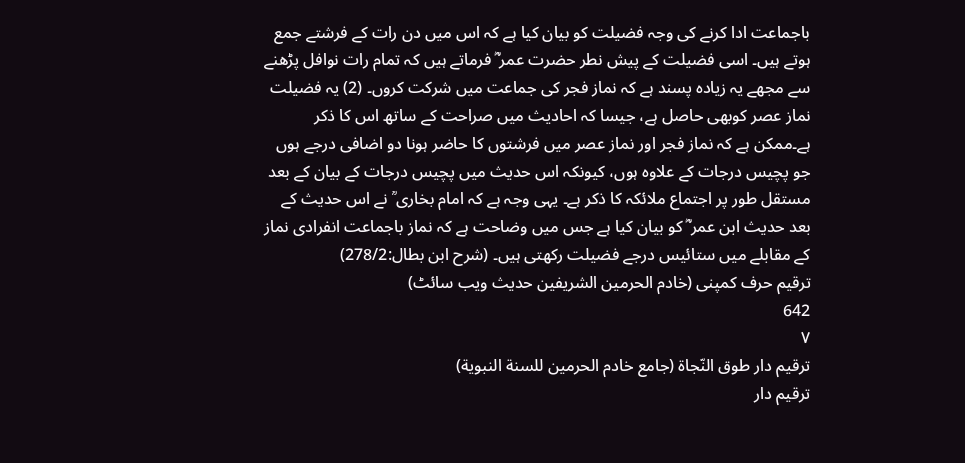باجماعت ادا کرنے کی وجہ فضیلت کو بیان کیا ہے کہ اس میں دن رات کے فرشتے جمع ہوتے ہیں۔ اسی فضیلت کے پیش نطر حضرت عمر ؓ فرماتے ہیں کہ تمام رات نوافل پڑھنے سے مجھے یہ زیادہ پسند ہے کہ نماز فجر کی جماعت میں شرکت کروں۔ (2) یہ فضیلت نماز عصر کوبھی حاصل ہے، جیسا کہ احادیث میں صراحت کے ساتھ اس کا ذکر ہے۔ممکن ہے کہ نماز فجر اور نماز عصر میں فرشتوں کا حاضر ہونا دو اضافی درجے ہوں جو پچیس درجات کے علاوہ ہوں، کیونکہ اس حدیث میں پچیس درجات کے بیان کے بعد مستقل طور پر اجتماع ملائکہ کا ذکر ہے۔ یہی وجہ ہے کہ امام بخاری ؒ نے اس حدیث کے بعد حدیث ابن عمر ؓ کو بیان کیا ہے جس میں وضاحت ہے کہ نماز باجماعت انفرادی نماز کے مقابلے میں ستائیس درجے فضیلت رکھتی ہیں۔ (شرح ابن بطال:278/2)
ترقیم حرف کمپنی (خادم الحرمین الشریفین حدیث ویب سائٹ)
642
٧
ترقيم دار طوق النّجاة (جامع خادم الحرمين للسنة النبوية)
ترقیم دار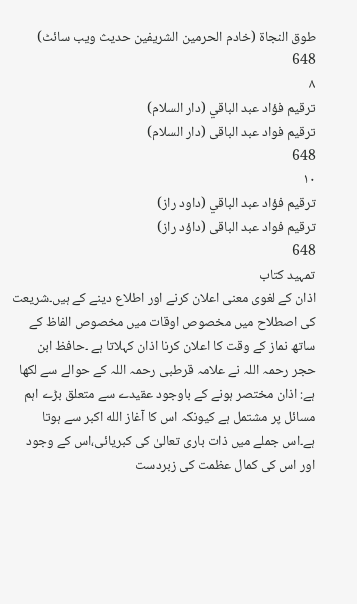طوق النجاۃ (خادم الحرمین الشریفین حدیث ویب سائٹ)
648
٨
ترقيم فؤاد عبد الباقي (دار السلام)
ترقیم فواد عبد الباقی (دار السلام)
648
١٠
ترقيم فؤاد عبد الباقي (داود راز)
ترقیم فواد عبد الباقی (داؤد راز)
648
تمہید کتاب
اذان کے لغوی معنی اعلان کرنے اور اطلاع دینے کے ہیں۔شریعت کی اصطلاح میں مخصوص اوقات میں مخصوص الفاظ کے ساتھ نماز کے وقت کا اعلان کرنا اذان کہلاتا ہے ۔حافظ ابن حجر رحمہ اللہ نے علامہ قرطبی رحمہ اللہ کے حوالے سے لکھا ہے: اذان مختصر ہونے کے باوجود عقیدے سے متعلق بڑے اہم مسائل پر مشتمل ہے کیونکہ اس کا آغاز الله اكبر سے ہوتا ہے۔اس جملے میں ذات باری تعالیٰ کی کبریائی،اس کے وجود اور اس کی کمال عظمت کی زبردست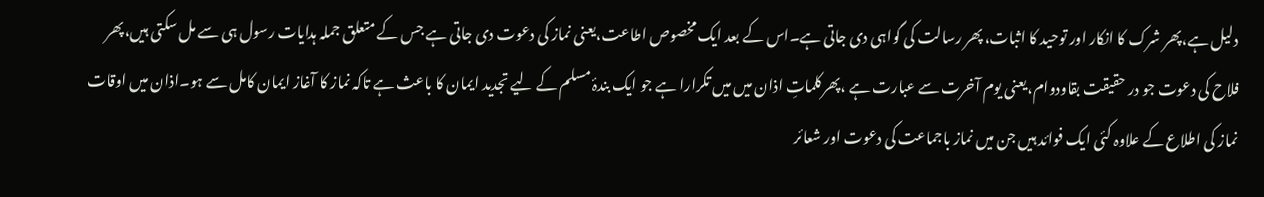دلیل ہے،پھر شرک کا انکار اور توحید کا اثبات، پھر رسالت کی گواہی دی جاتی ہے۔اس کے بعد ایک مخصوص اطاعت،یعنی نماز کی دعوت دی جاتی ہے جس کے متعلق جملہ ہدایات رسول ہی سے مل سکتی ہیں،پھر فلاح کی دعوت جو در حقیقت بقاودوام،یعنی یوم آخرت سے عبارت ہے ،پھرکلماتِ اذان میں میں تکرارا ہے جو ایک بندۂ مسلم کے لیے تجدید ایمان کا باعث ہے تاکہ نماز کا آغاز ایمان کامل سے ہو۔اذان میں اوقات نماز کی اطلاع کے علاوہ کئی ایک فوائد ہیں جن میں نماز باجماعت کی دعوت اور شعائر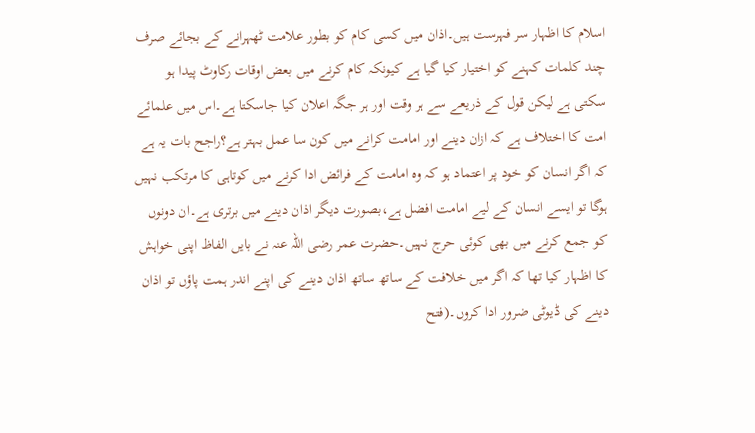اسلام کا اظہار سر فہرست ہیں۔اذان میں کسی کام کو بطور علامت ٹھہرانے کے بجائے صرف چند کلمات کہنے کو اختیار کیا گیا ہے کیونکہ کام کرنے میں بعض اوقات رکاوٹ پیدا ہو سکتی ہے لیکن قول کے ذریعے سے ہر وقت اور ہر جگہ اعلان کیا جاسکتا ہے۔اس میں علمائے امت کا اختلاف ہے کہ ازان دینے اور امامت کرانے میں کون سا عمل بہتر ہے؟راجح بات یہ ہے کہ اگر انسان کو خود پر اعتماد ہو کہ وہ امامت کے فرائض ادا کرنے میں کوتاہی کا مرتکب نہیں ہوگا تو ایسے انسان کے لیے امامت افضل ہے،بصورت دیگر اذان دینے میں برتری ہے۔ان دونوں کو جمع کرنے میں بھی کوئی حرج نہیں۔حضرت عمر رضی اللہ عنہ نے بایں الفاظ اپنی خواہش کا اظہار کیا تھا کہ اگر میں خلافت کے ساتھ ساتھ اذان دینے کی اپنے اندر ہمت پاؤں تو اذان دینے کی ڈیوٹی ضرور ادا کروں۔(فتح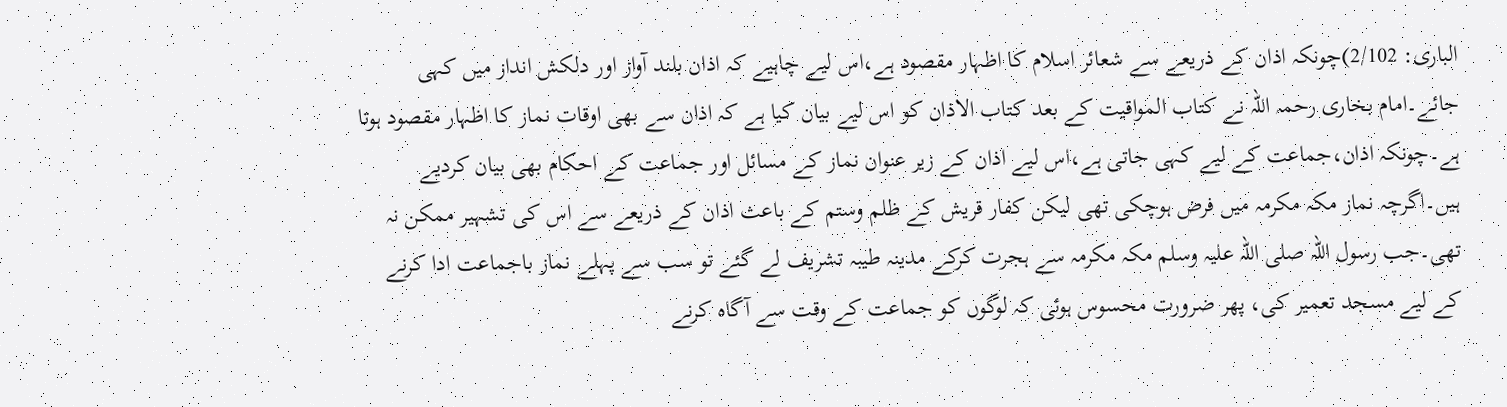الباری: 2/102)چونکہ اذان کے ذریعے سے شعائر اسلام کا اظہار مقصود ہے،اس لیے چاہیے کہ اذان بلند آواز اور دلکش انداز میں کہی جائے۔امام بخاری رحمہ اللہ نے کتاب المواقیت کے بعد کتاب الاذان کو اس لیے بیان کیا ہے کہ اذان سے بھی اوقات نماز کا اظہار مقصود ہوتا ہے۔چونکہ اذان،جماعت کے لیے کہی جاتی ہے،اس لیے اذان کے زیر عنوان نماز کے مسائل اور جماعت کے احکام بھی بیان کردیے ہیں۔اگرچہ نماز مکہ مکرمہ میں فرض ہوچکی تھی لیکن کفار قریش کے ظلم وستم کے باعث اذان کے ذریعے سے اس کی تشہیر ممکن نہ تھی۔جب رسول اللہ صلی اللہ علیہ وسلم مکہ مکرمہ سے ہجرت کرکے مدینہ طیبہ تشریف لے گئے تو سب سے پہلے نماز باجماعت ادا کرنے کے لیے مسجد تعمیر کی، پھر ضرورت محسوس ہوئی کہ لوگوں کو جماعت کے وقت سے آگاہ کرنے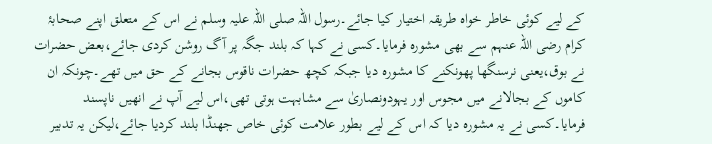کے لیے کوئی خاطر خواہ طریقہ اختیار کیا جائے۔رسول اللہ صلی اللہ علیہ وسلم نے اس کے متعلق اپنے صحابۂ کرام رضی اللہ عنہم سے بھی مشورہ فرمایا۔کسی نے کہا کہ بلند جگہ پر آگ روشن کردی جائے،بعض حضرات نے بوق،یعنی نرسنگھا پھونکنے کا مشورہ دیا جبکہ کچھ حضرات ناقوس بجانے کے حق میں تھے۔چونکہ ان کاموں کے بجالانے میں مجوس اور یہودونصاریٰ سے مشابہت ہوتی تھی،اس لیے آپ نے انھیں ناپسند فرمایا۔کسی نے یہ مشورہ دیا کہ اس کے لیے بطور علامت کوئی خاص جھنڈا بلند کردیا جائے،لیکن یہ تدبیر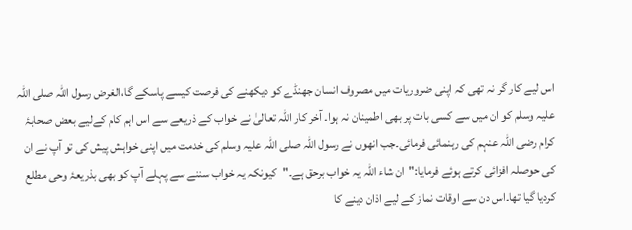اس لیے کار گر نہ تھی کہ اپنی ضروریات میں مصروف انسان جھنڈے کو دیکھنے کی فرصت کیسے پاسکے گا،الغرض رسول اللہ صلی اللہ علیہ وسلم کو ان میں سے کسی بات پر بھی اطمینان نہ ہوا۔ آخر کار اللہ تعالیٰ نے خواب کے ذریعے سے اس اہم کام کےلیے بعض صحابۂ کرام رضی اللہ عنہم کی رہنمائی فرمائی۔جب انھوں نے رسول اللہ صلی اللہ علیہ وسلم کی خدمت میں اپنی خواہش پیش کی تو آپ نے ان کی حوصلہ افزائی کرتے ہوئے فرمایا:"ان شاء اللہ یہ خواب برحق ہے۔"کیونکہ یہ خواب سننے سے پہلے آپ کو بھی بذریعۂ وحی مطلع کردیا گیا تھا۔اس دن سے اوقات نماز کے لیے اذان دینے کا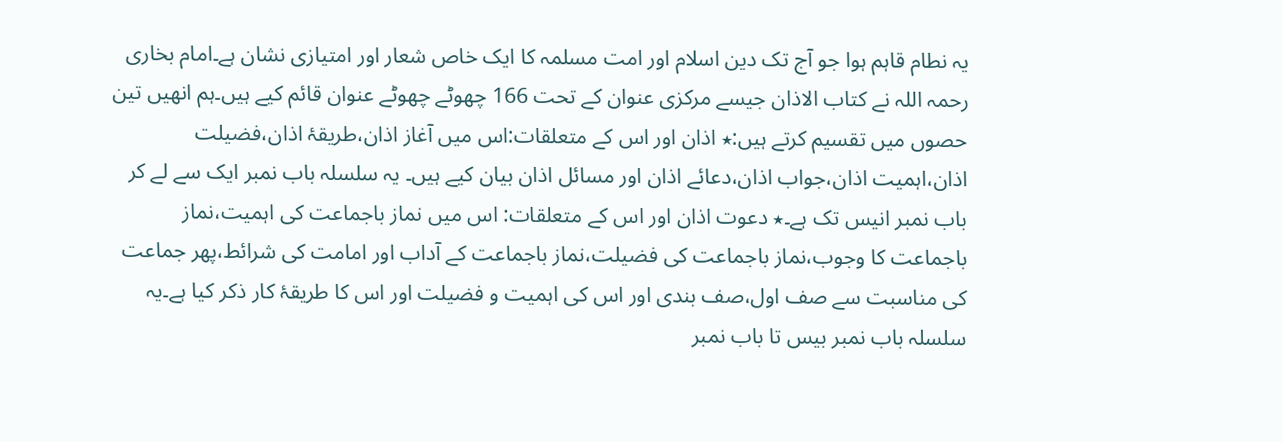یہ نطام قاہم ہوا جو آج تک دین اسلام اور امت مسلمہ کا ایک خاص شعار اور امتیازی نشان ہے۔امام بخاری رحمہ اللہ نے کتاب الاذان جیسے مرکزی عنوان کے تحت 166 چھوٹے چھوٹے عنوان قائم کیے ہیں۔ہم انھیں تین حصوں میں تقسیم کرتے ہیں:٭ اذان اور اس کے متعلقات:اس میں آغاز اذان،طریقۂ اذان،فضیلت اذان،اہمیت اذان،جواب اذان،دعائے اذان اور مسائل اذان بیان کیے ہیں۔ یہ سلسلہ باب نمبر ایک سے لے کر باب نمبر انیس تک ہے۔٭ دعوت اذان اور اس کے متعلقات: اس میں نماز باجماعت کی اہمیت،نماز باجماعت کا وجوب،نماز باجماعت کی فضیلت،نماز باجماعت کے آداب اور امامت کی شرائط،پھر جماعت کی مناسبت سے صف اول،صف بندی اور اس کی اہمیت و فضیلت اور اس کا طریقۂ کار ذکر کیا ہے۔یہ سلسلہ باب نمبر بیس تا باب نمبر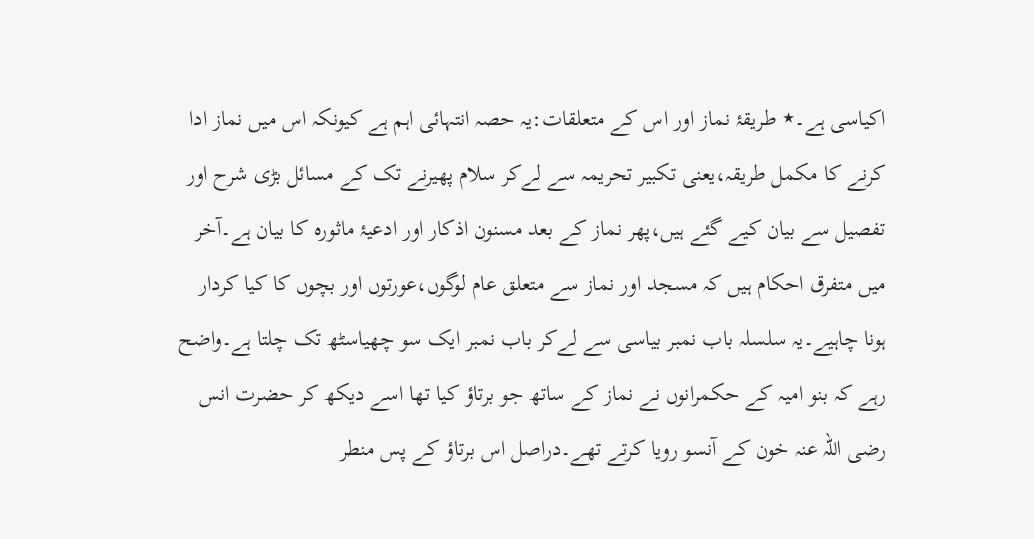اکیاسی ہے۔٭ طریقۂ نماز اور اس کے متعلقات:یہ حصہ انتہائی اہم ہے کیونکہ اس میں نماز ادا کرنے کا مکمل طریقہ،یعنی تکبیر تحریمہ سے لےکر سلام پھیرنے تک کے مسائل بڑی شرح اور تفصیل سے بیان کیے گئے ہیں،پھر نماز کے بعد مسنون اذکار اور ادعیۂ ماثورہ کا بیان ہے۔آخر میں متفرق احکام ہیں کہ مسجد اور نماز سے متعلق عام لوگوں،عورتوں اور بچوں کا کیا کردار ہونا چاہیے۔یہ سلسلہ باب نمبر بیاسی سے لےکر باب نمبر ایک سو چھیاسٹھ تک چلتا ہے۔واضح رہے کہ بنو امیہ کے حکمرانوں نے نماز کے ساتھ جو برتاؤ کیا تھا اسے دیکھ کر حضرت انس رضی اللہ عنہ خون کے آنسو رویا کرتے تھے۔دراصل اس برتاؤ کے پس منطر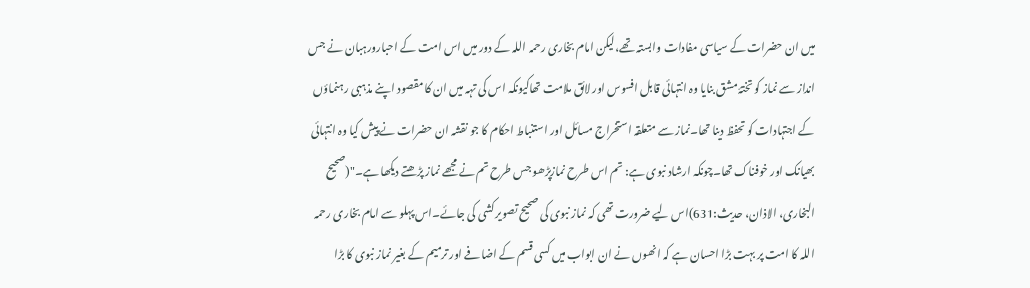میں ان حضرات کے سیاسی مفادات وابستہ تھے،لیکن امام بخاری رحمہ اللہ کے دور میں اس امت کے احبارورہبان نے جس انداز سے نماز کو تختۂ مشق بنایا وہ انتہائی قابل افسوس اور لائق ملامت تھاکیونکہ اس کی تہہ میں ان کا مقصود اپنے مذہبی رہنماؤں کے اجتہادات کو تحفظ دینا تھا۔نماز سے متعلقہ استخراج مسائل اور استنباط احکام کا جو نقشہ ان حضرات نے پیش کیا وہ انتہائی بھیانک اور خوفناک تھا۔چونکہ ارشاد نبوی ہے: تم اس طرح نمازپڑھو جس طرح تم نے مجھے نماز پڑھتے دیکھا ہے۔"(صحیح البخاری، الاذان، حدیث:631)اس لیے ضرورت تھی کہ نماز نبوی کی صحیح تصویر کشی کی جائے۔اس پہلو سے امام بخاری رحمہ اللہ کا امت پر بہت بڑا احسان ہے کہ انھوں نے ان ابواب میں کسی قسم کے اضافے اور ترمیم کے بغیر نماز نبوی کا بڑا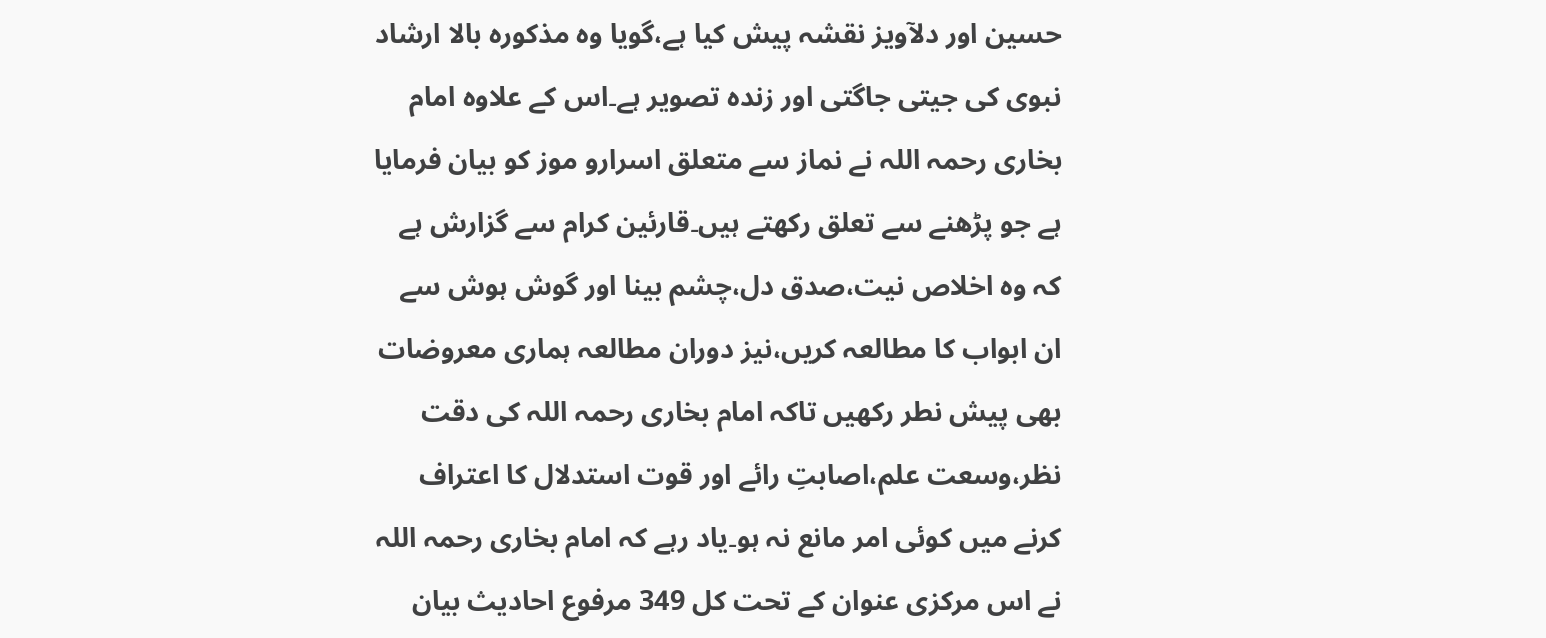حسین اور دلآویز نقشہ پیش کیا ہے،گویا وہ مذکورہ بالا ارشاد نبوی کی جیتی جاگتی اور زندہ تصویر ہے۔اس کے علاوہ امام بخاری رحمہ اللہ نے نماز سے متعلق اسرارو موز کو بیان فرمایا ہے جو پڑھنے سے تعلق رکھتے ہیں۔قارئین کرام سے گزارش ہے کہ وہ اخلاص نیت،صدق دل،چشم بینا اور گوش ہوش سے ان ابواب کا مطالعہ کریں،نیز دوران مطالعہ ہماری معروضات بھی پیش نطر رکھیں تاکہ امام بخاری رحمہ اللہ کی دقت نظر،وسعت علم،اصابتِ رائے اور قوت استدلال کا اعتراف کرنے میں کوئی امر مانع نہ ہو۔یاد رہے کہ امام بخاری رحمہ اللہ نے اس مرکزی عنوان کے تحت کل 349 مرفوع احادیث بیان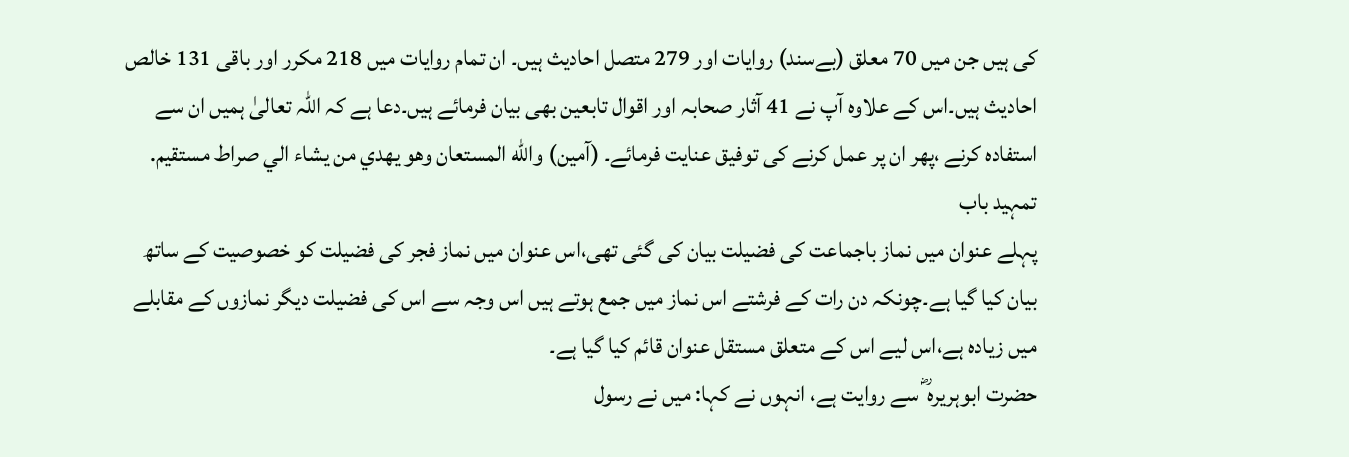کی ہیں جن میں 70 معلق (بےسند) روایات اور 279 متصل احادیث ہیں۔ ان تمام روایات میں 218 مکرر اور باقی 131 خالص احادیث ہیں۔اس کے علاوہ آپ نے 41 آثار صحابہ اور اقوال تابعین بھی بیان فرمائے ہیں۔دعا ہے کہ اللہ تعالیٰ ہمیں ان سے استفادہ کرنے ،پھر ان پر عمل کرنے کی توفیق عنایت فرمائے۔ (آمين) والله المستعان وهو يهدي من يشاء الي صراط مستقيم.
تمہید باب
پہلے عنوان میں نماز باجماعت کی فضیلت بیان کی گئی تھی،اس عنوان میں نماز فجر کی فضیلت کو خصوصیت کے ساتھ بیان کیا گیا ہے۔چونکہ دن رات کے فرشتے اس نماز میں جمع ہوتے ہیں اس وجہ سے اس کی فضیلت دیگر نمازوں کے مقابلے میں زیادہ ہے،اس لیے اس کے متعلق مستقل عنوان قائم کیا گیا ہے۔
حضرت ابوہریرہ ؓ سے روایت ہے، انہوں نے کہا: میں نے رسول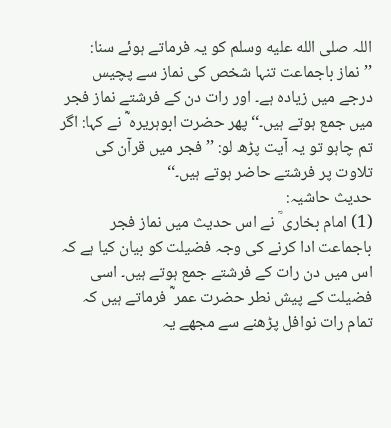اللہ صلى الله عليه وسلم کو یہ فرماتے ہوئے سنا: ’’نماز باجماعت تنہا شخص کی نماز سے پچیس درجے میں زیادہ ہے۔ اور رات دن کے فرشتے نماز فجر میں جمع ہوتے ہیں۔‘‘ پھر حضرت ابوہریرہ ؓ نے کہا: اگر تم چاہو تو یہ آیت پڑھ لو: ’’فجر میں قرآن کی تلاوت پر فرشتے حاضر ہوتے ہیں۔‘‘
حدیث حاشیہ:
(1) امام بخاری ؒ نے اس حدیث میں نماز فجر باجماعت ادا کرنے کی وجہ فضیلت کو بیان کیا ہے کہ اس میں دن رات کے فرشتے جمع ہوتے ہیں۔ اسی فضیلت کے پیش نطر حضرت عمر ؓ فرماتے ہیں کہ تمام رات نوافل پڑھنے سے مجھے یہ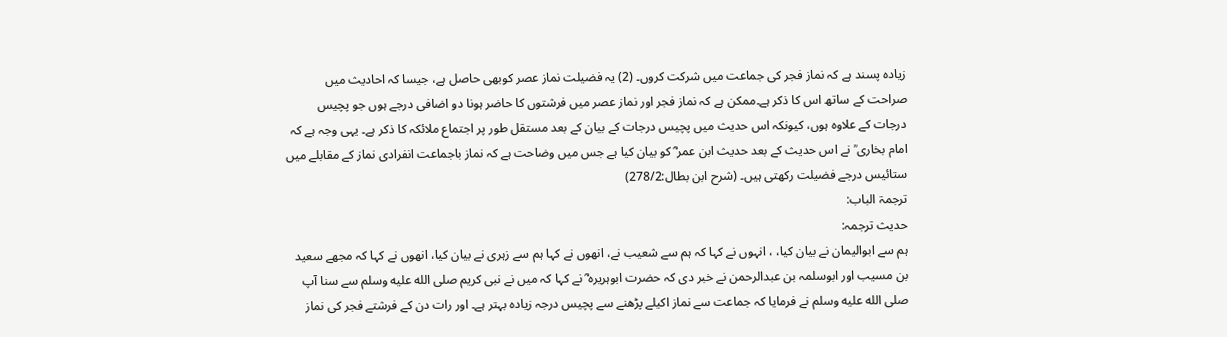زیادہ پسند ہے کہ نماز فجر کی جماعت میں شرکت کروں۔ (2) یہ فضیلت نماز عصر کوبھی حاصل ہے، جیسا کہ احادیث میں صراحت کے ساتھ اس کا ذکر ہے۔ممکن ہے کہ نماز فجر اور نماز عصر میں فرشتوں کا حاضر ہونا دو اضافی درجے ہوں جو پچیس درجات کے علاوہ ہوں، کیونکہ اس حدیث میں پچیس درجات کے بیان کے بعد مستقل طور پر اجتماع ملائکہ کا ذکر ہے۔ یہی وجہ ہے کہ امام بخاری ؒ نے اس حدیث کے بعد حدیث ابن عمر ؓ کو بیان کیا ہے جس میں وضاحت ہے کہ نماز باجماعت انفرادی نماز کے مقابلے میں ستائیس درجے فضیلت رکھتی ہیں۔ (شرح ابن بطال:278/2)
ترجمۃ الباب:
حدیث ترجمہ:
ہم سے ابوالیمان نے بیان کیا، ، انہوں نے کہا کہ ہم سے شعیب نے، انھوں نے کہا ہم سے زہری نے بیان کیا، انھوں نے کہا کہ مجھے سعید بن مسیب اور ابوسلمہ بن عبدالرحمن نے خبر دی کہ حضرت ابوہریرہ ؓ نے کہا کہ میں نے نبی کریم صلى الله عليه وسلم سے سنا آپ صلى الله عليه وسلم نے فرمایا کہ جماعت سے نماز اکیلے پڑھنے سے پچیس درجہ زیادہ بہتر ہے۔ اور رات دن کے فرشتے فجر کی نماز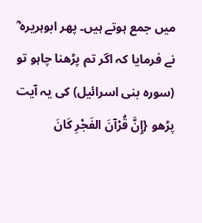میں جمع ہوتے ہیں۔ پھر ابوہریرہ ؓ نے فرمایا کہ اگر تم پڑھنا چاہو تو (سورہ بنی اسرائیل) کی یہ آیت پڑھو {إِنَّ قُرْآنَ الفَجْرِ كَانَ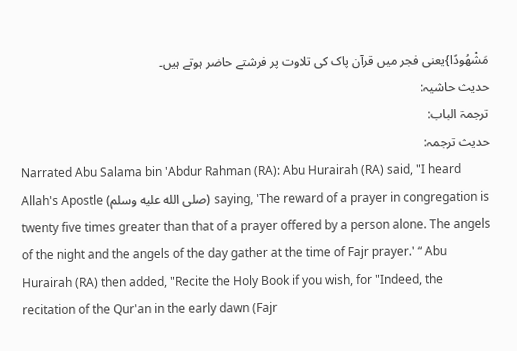مَشْهُودًا}یعنی فجر میں قرآن پاک کی تلاوت پر فرشتے حاضر ہوتے ہیں۔
حدیث حاشیہ:
ترجمۃ الباب:
حدیث ترجمہ:
Narrated Abu Salama bin 'Abdur Rahman (RA): Abu Hurairah (RA) said, "I heard Allah's Apostle (صلى الله عليه وسلم) saying, 'The reward of a prayer in congregation is twenty five times greater than that of a prayer offered by a person alone. The angels of the night and the angels of the day gather at the time of Fajr prayer.' “ Abu Hurairah (RA) then added, "Recite the Holy Book if you wish, for "Indeed, the recitation of the Qur'an in the early dawn (Fajr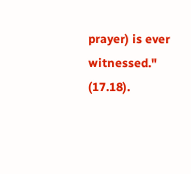prayer) is ever witnessed." (17.18).